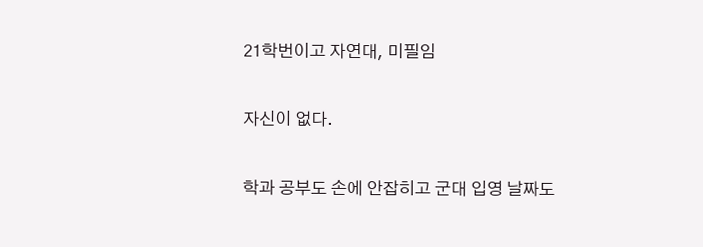21학번이고 자연대, 미필임

자신이 없다.

학과 공부도 손에 안잡히고 군대 입영 날짜도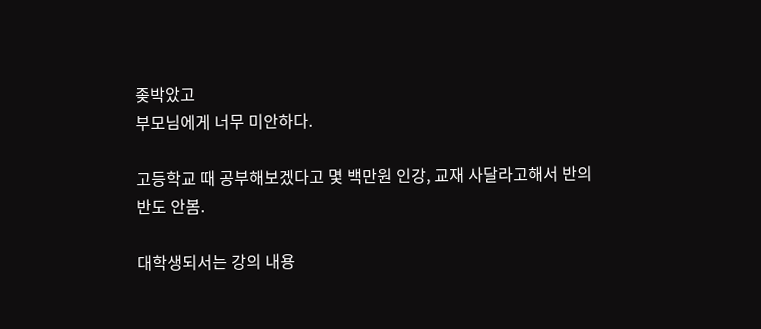좆박았고
부모님에게 너무 미안하다.

고등학교 때 공부해보겠다고 몇 백만원 인강, 교재 사달라고해서 반의 반도 안봄.

대학생되서는 강의 내용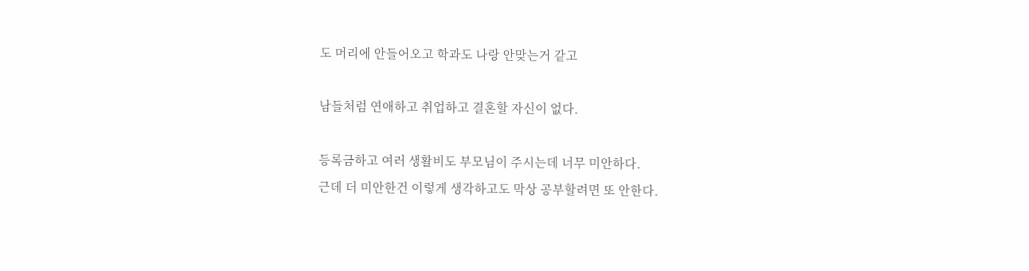도 머리에 안들어오고 학과도 나랑 안맞는거 같고

남들처럼 연애하고 취업하고 결혼할 자신이 없다.

등록금하고 여러 생활비도 부모님이 주시는데 너무 미안하다.
근데 더 미안한건 이렇게 생각하고도 막상 공부할려면 또 안한다.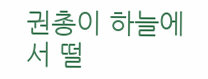권총이 하늘에서 떨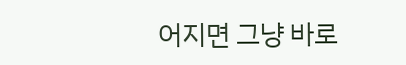어지면 그냥 바로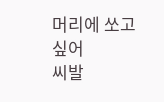머리에 쏘고 싶어
씨발